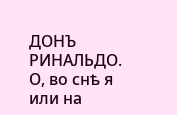ДОНЪ РИНАЛЬДО. О, во снѣ я или на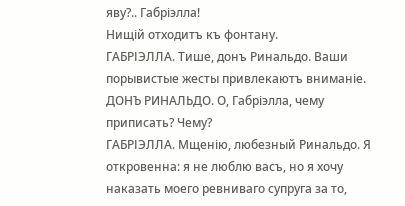яву?.. Габріэлла!
Нищій отходитъ къ фонтану.
ГАБРІЭЛЛА. Тише, донъ Ринальдо. Ваши порывистые жесты привлекаютъ вниманіе.
ДОНЪ РИНАЛЬДО. О, Габріэлла, чему приписать? Чему?
ГАБРІЭЛЛА. Мщенію, любезный Ринальдо. Я откровенна: я не люблю васъ, но я хочу наказать моего ревниваго супруга за то,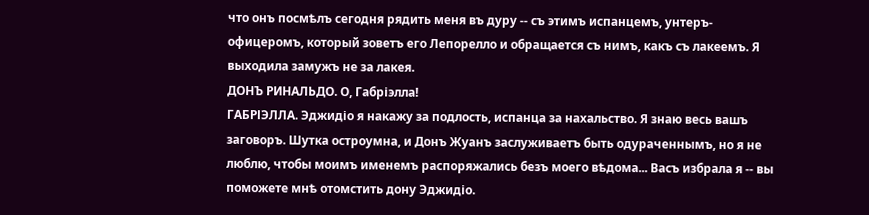что онъ посмѣлъ сегодня рядить меня въ дуру -- съ этимъ испанцемъ, унтеръ-офицеромъ, который зоветъ его Лепорелло и обращается съ нимъ, какъ съ лакеемъ. Я выходила замужъ не за лакея.
ДОНЪ РИНАЛЬДО. О, Габріэлла!
ГАБРІЭЛЛА. Эджидіо я накажу за подлость, испанца за нахальство. Я знаю весь вашъ заговоръ. Шутка остроумна, и Донъ Жуанъ заслуживаетъ быть одураченнымъ, но я не люблю, чтобы моимъ именемъ распоряжались безъ моего вѣдома... Васъ избрала я -- вы поможете мнѣ отомстить дону Эджидіо.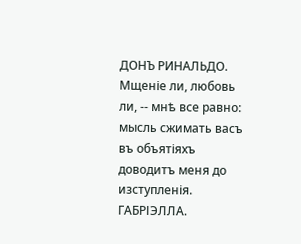ДОНЪ РИНАЛЬДО. Мщеніе ли, любовь ли, -- мнѣ все равно: мысль сжимать васъ въ объятіяхъ доводитъ меня до изступленія.
ГАБРІЭЛЛА.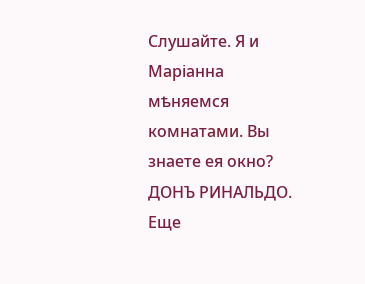Слушайте. Я и Маріанна мѣняемся комнатами. Вы знаете ея окно?
ДОНЪ РИНАЛЬДО. Еще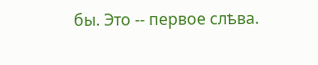бы. Это -- первое слѣва.